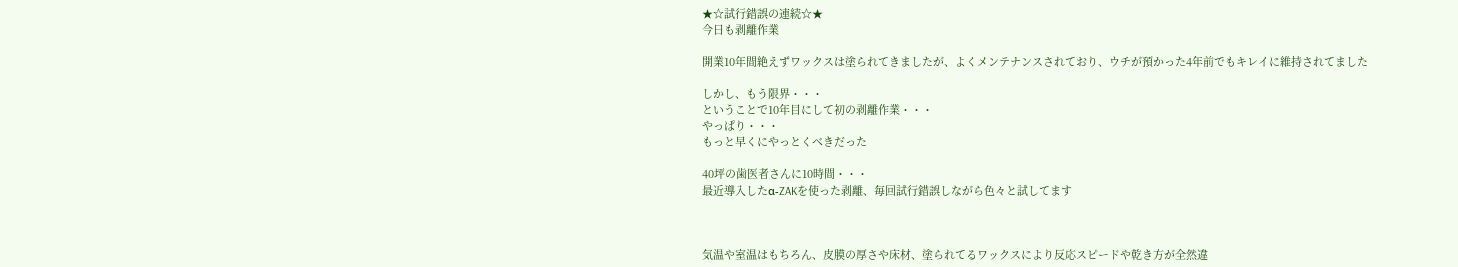★☆試行錯誤の連続☆★
今日も剥離作業

開業10年間絶えずワックスは塗られてきましたが、よくメンテナンスされており、ウチが預かった4年前でもキレイに維持されてました

しかし、もう限界・・・
ということで10年目にして初の剥離作業・・・
やっぱり・・・
もっと早くにやっとくべきだった

40坪の歯医者さんに10時間・・・
最近導入したα-ZAKを使った剥離、毎回試行錯誤しながら色々と試してます



気温や室温はもちろん、皮膜の厚さや床材、塗られてるワックスにより反応スピードや乾き方が全然違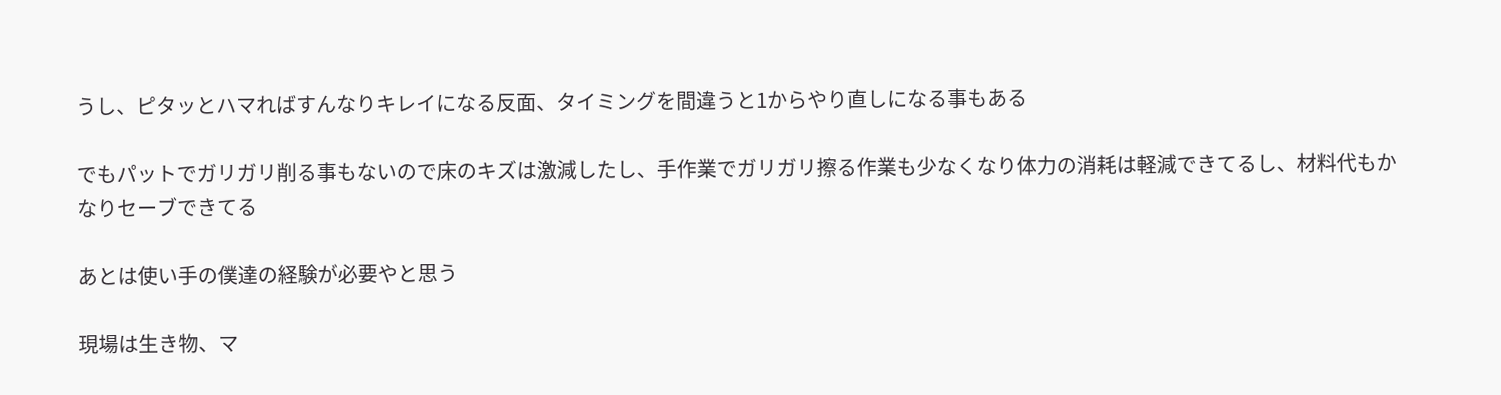うし、ピタッとハマればすんなりキレイになる反面、タイミングを間違うと1からやり直しになる事もある

でもパットでガリガリ削る事もないので床のキズは激減したし、手作業でガリガリ擦る作業も少なくなり体力の消耗は軽減できてるし、材料代もかなりセーブできてる

あとは使い手の僕達の経験が必要やと思う

現場は生き物、マ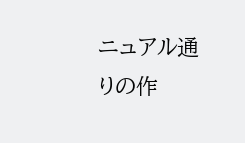ニュアル通りの作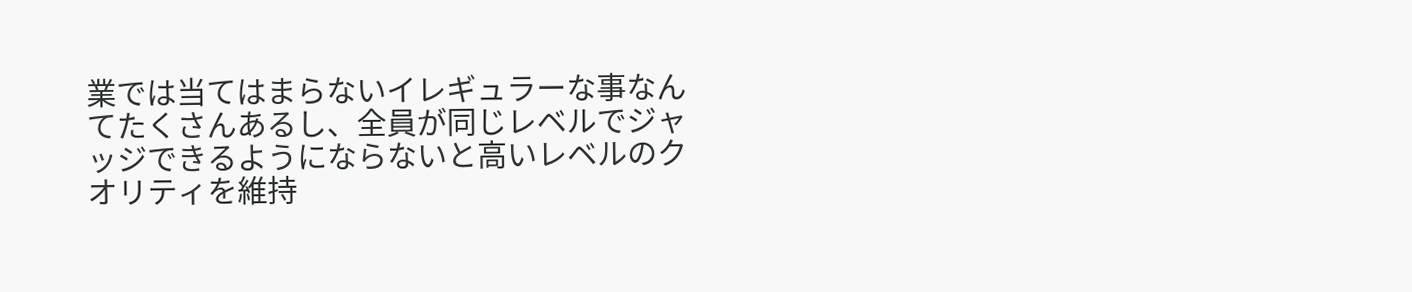業では当てはまらないイレギュラーな事なんてたくさんあるし、全員が同じレベルでジャッジできるようにならないと高いレベルのクオリティを維持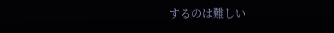するのは難しい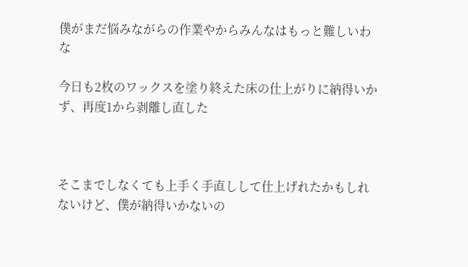僕がまだ悩みながらの作業やからみんなはもっと難しいわな

今日も2枚のワックスを塗り終えた床の仕上がりに納得いかず、再度1から剥離し直した



そこまでしなくても上手く手直しして仕上げれたかもしれないけど、僕が納得いかないの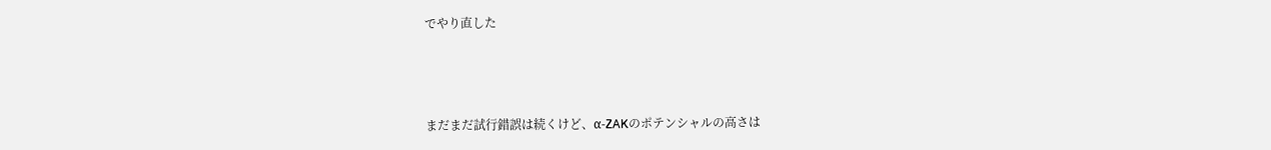でやり直した



まだまだ試行錯誤は続くけど、α-ZAKのポテンシャルの高さは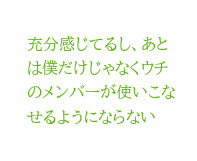充分感じてるし、あとは僕だけじゃなくウチのメンバーが使いこなせるようにならない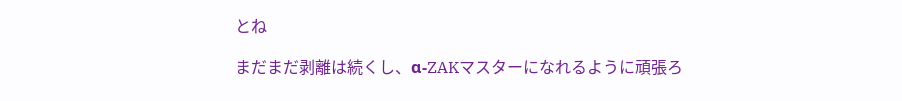とね

まだまだ剥離は続くし、α-ZAKマスターになれるように頑張ろ